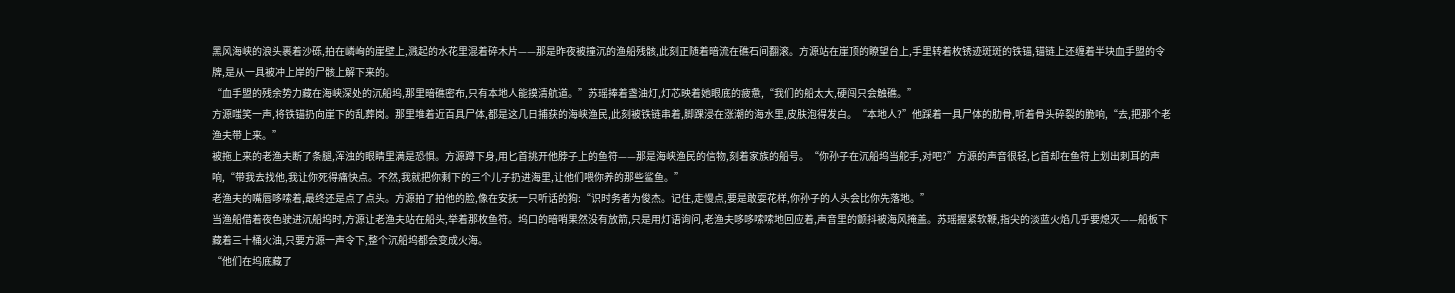黑风海峡的浪头裹着沙砾,拍在嶙峋的崖壁上,溅起的水花里混着碎木片——那是昨夜被撞沉的渔船残骸,此刻正随着暗流在礁石间翻滚。方源站在崖顶的瞭望台上,手里转着枚锈迹斑斑的铁锚,锚链上还缠着半块血手盟的令牌,是从一具被冲上岸的尸骸上解下来的。
“血手盟的残余势力藏在海峡深处的沉船坞,那里暗礁密布,只有本地人能摸清航道。”苏瑶捧着盏油灯,灯芯映着她眼底的疲惫,“我们的船太大,硬闯只会触礁。”
方源嗤笑一声,将铁锚扔向崖下的乱葬岗。那里堆着近百具尸体,都是这几日捕获的海峡渔民,此刻被铁链串着,脚踝浸在涨潮的海水里,皮肤泡得发白。“本地人?”他踩着一具尸体的肋骨,听着骨头碎裂的脆响,“去,把那个老渔夫带上来。”
被拖上来的老渔夫断了条腿,浑浊的眼睛里满是恐惧。方源蹲下身,用匕首挑开他脖子上的鱼符——那是海峡渔民的信物,刻着家族的船号。“你孙子在沉船坞当舵手,对吧?”方源的声音很轻,匕首却在鱼符上划出刺耳的声响,“带我去找他,我让你死得痛快点。不然,我就把你剩下的三个儿子扔进海里,让他们喂你养的那些鲨鱼。”
老渔夫的嘴唇哆嗦着,最终还是点了点头。方源拍了拍他的脸,像在安抚一只听话的狗:“识时务者为俊杰。记住,走慢点,要是敢耍花样,你孙子的人头会比你先落地。”
当渔船借着夜色驶进沉船坞时,方源让老渔夫站在船头,举着那枚鱼符。坞口的暗哨果然没有放箭,只是用灯语询问,老渔夫哆哆嗦嗦地回应着,声音里的颤抖被海风掩盖。苏瑶握紧软鞭,指尖的淡蓝火焰几乎要熄灭——船板下藏着三十桶火油,只要方源一声令下,整个沉船坞都会变成火海。
“他们在坞底藏了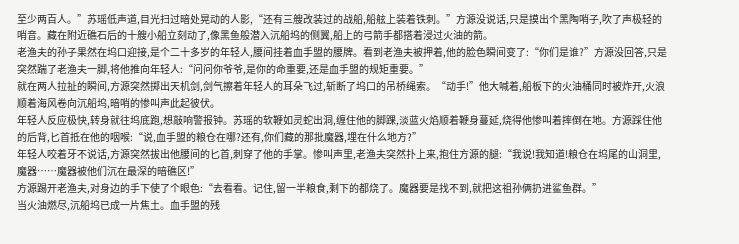至少两百人。”苏瑶低声道,目光扫过暗处晃动的人影,“还有三艘改装过的战船,船舷上装着铁刺。”方源没说话,只是摸出个黑陶哨子,吹了声极轻的哨音。藏在附近礁石后的十艘小船立刻动了,像黑鱼般潜入沉船坞的侧翼,船上的弓箭手都搭着浸过火油的箭。
老渔夫的孙子果然在坞口迎接,是个二十多岁的年轻人,腰间挂着血手盟的腰牌。看到老渔夫被押着,他的脸色瞬间变了:“你们是谁?”方源没回答,只是突然踹了老渔夫一脚,将他推向年轻人:“问问你爷爷,是你的命重要,还是血手盟的规矩重要。”
就在两人拉扯的瞬间,方源突然掷出天机剑,剑气擦着年轻人的耳朵飞过,斩断了坞口的吊桥绳索。“动手!”他大喊着,船板下的火油桶同时被炸开,火浪顺着海风卷向沉船坞,暗哨的惨叫声此起彼伏。
年轻人反应极快,转身就往坞底跑,想敲响警报钟。苏瑶的软鞭如灵蛇出洞,缠住他的脚踝,淡蓝火焰顺着鞭身蔓延,烧得他惨叫着摔倒在地。方源踩住他的后背,匕首抵在他的咽喉:“说,血手盟的粮仓在哪?还有,你们藏的那批魔器,埋在什么地方?”
年轻人咬着牙不说话,方源突然拔出他腰间的匕首,刺穿了他的手掌。惨叫声里,老渔夫突然扑上来,抱住方源的腿:“我说!我知道!粮仓在坞尾的山洞里,魔器……魔器被他们沉在最深的暗礁区!”
方源踢开老渔夫,对身边的手下使了个眼色:“去看看。记住,留一半粮食,剩下的都烧了。魔器要是找不到,就把这祖孙俩扔进鲨鱼群。”
当火油燃尽,沉船坞已成一片焦土。血手盟的残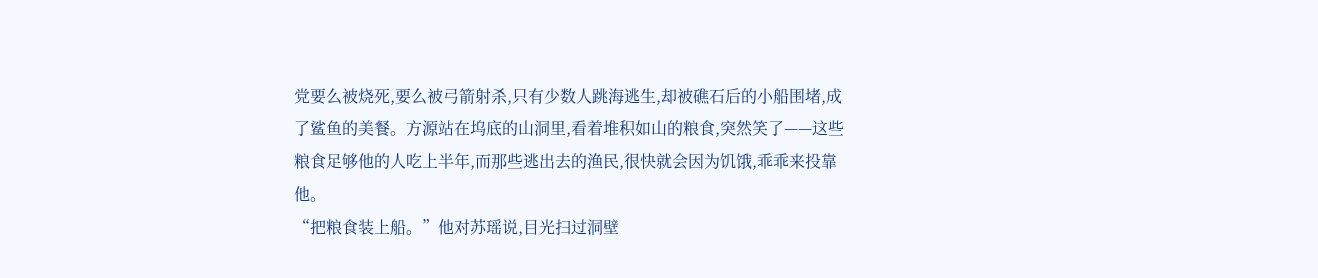党要么被烧死,要么被弓箭射杀,只有少数人跳海逃生,却被礁石后的小船围堵,成了鲨鱼的美餐。方源站在坞底的山洞里,看着堆积如山的粮食,突然笑了——这些粮食足够他的人吃上半年,而那些逃出去的渔民,很快就会因为饥饿,乖乖来投靠他。
“把粮食装上船。”他对苏瑶说,目光扫过洞壁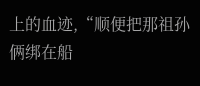上的血迹,“顺便把那祖孙俩绑在船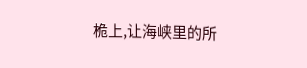桅上,让海峡里的所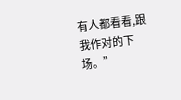有人都看看,跟我作对的下场。”